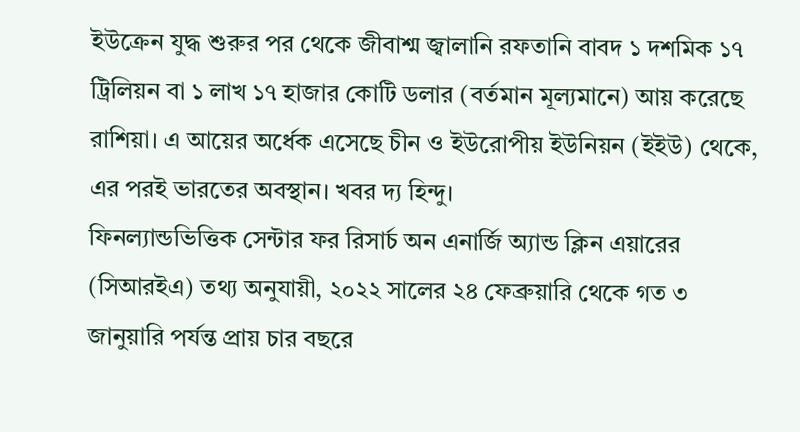ইউক্রেন যুদ্ধ শুরুর পর থেকে জীবাশ্ম জ্বালানি রফতানি বাবদ ১ দশমিক ১৭ ট্রিলিয়ন বা ১ লাখ ১৭ হাজার কোটি ডলার (বর্তমান মূল্যমানে) আয় করেছে রাশিয়া। এ আয়ের অর্ধেক এসেছে চীন ও ইউরোপীয় ইউনিয়ন (ইইউ) থেকে, এর পরই ভারতের অবস্থান। খবর দ্য হিন্দু।
ফিনল্যান্ডভিত্তিক সেন্টার ফর রিসার্চ অন এনার্জি অ্যান্ড ক্লিন এয়ারের (সিআরইএ) তথ্য অনুযায়ী, ২০২২ সালের ২৪ ফেব্রুয়ারি থেকে গত ৩ জানুয়ারি পর্যন্ত প্রায় চার বছরে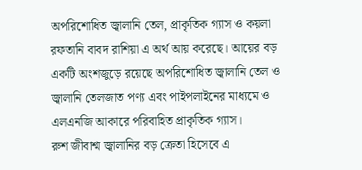অপরিশোধিত জ্বালানি তেল, প্রাকৃতিক গ্যাস ও কয়লা রফতানি বাবদ রাশিয়া এ অর্থ আয় করেছে। আয়ের বড় একটি অংশজুড়ে রয়েছে অপরিশোধিত জ্বালানি তেল ও জ্বালানি তেলজাত পণ্য এবং পাইপলাইনের মাধ্যমে ও এলএনজি আকারে পরিবাহিত প্রাকৃতিক গ্যাস।
রুশ জীবাশ্ম জ্বালানির বড় ক্রেতা হিসেবে এ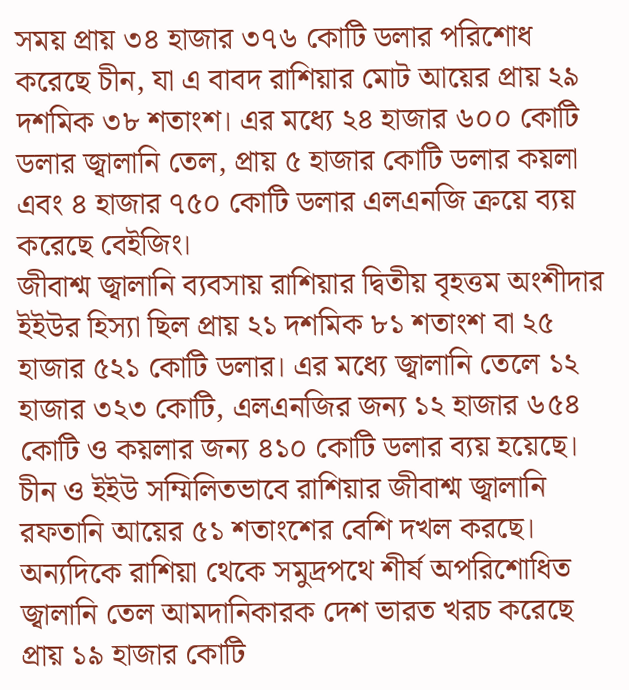সময় প্রায় ৩৪ হাজার ৩৭৬ কোটি ডলার পরিশোধ করেছে চীন, যা এ বাবদ রাশিয়ার মোট আয়ের প্রায় ২৯ দশমিক ৩৮ শতাংশ। এর মধ্যে ২৪ হাজার ৬০০ কোটি ডলার জ্বালানি তেল, প্রায় ৫ হাজার কোটি ডলার কয়লা এবং ৪ হাজার ৭৫০ কোটি ডলার এলএনজি ক্রয়ে ব্যয় করেছে বেইজিং।
জীবাশ্ম জ্বালানি ব্যবসায় রাশিয়ার দ্বিতীয় বৃহত্তম অংশীদার ইইউর হিস্যা ছিল প্রায় ২১ দশমিক ৮১ শতাংশ বা ২৫ হাজার ৫২১ কোটি ডলার। এর মধ্যে জ্বালানি তেলে ১২ হাজার ৩২৩ কোটি, এলএনজির জন্য ১২ হাজার ৬৫৪ কোটি ও কয়লার জন্য ৪১০ কোটি ডলার ব্যয় হয়েছে।
চীন ও ইইউ সম্মিলিতভাবে রাশিয়ার জীবাশ্ম জ্বালানি রফতানি আয়ের ৫১ শতাংশের বেশি দখল করছে। অন্যদিকে রাশিয়া থেকে সমুদ্রপথে শীর্ষ অপরিশোধিত জ্বালানি তেল আমদানিকারক দেশ ভারত খরচ করেছে প্রায় ১৯ হাজার কোটি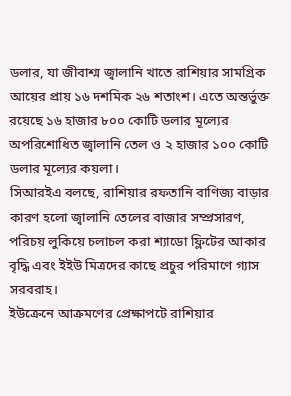ডলার, যা জীবাশ্ম জ্বালানি খাতে রাশিয়ার সামগ্রিক আয়ের প্রায় ১৬ দশমিক ২৬ শতাংশ। এতে অন্তর্ভুক্ত রয়েছে ১৬ হাজার ৮০০ কোটি ডলার মূল্যের অপরিশোধিত জ্বালানি তেল ও ২ হাজার ১০০ কোটি ডলার মূল্যের কয়লা।
সিআরইএ বলছে, রাশিয়ার রফতানি বাণিজ্য বাড়ার কারণ হলো জ্বালানি তেলের বাজার সম্প্রসারণ, পরিচয় লুকিয়ে চলাচল করা শ্যাডো ফ্লিটের আকার বৃদ্ধি এবং ইইউ মিত্রদের কাছে প্রচুর পরিমাণে গ্যাস সরবরাহ।
ইউক্রেনে আক্রমণের প্রেক্ষাপটে রাশিয়ার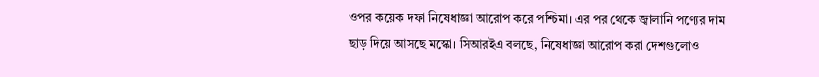ওপর কয়েক দফা নিষেধাজ্ঞা আরোপ করে পশ্চিমা। এর পর থেকে জ্বালানি পণ্যের দাম ছাড় দিয়ে আসছে মস্কো। সিআরইএ বলছে, নিষেধাজ্ঞা আরোপ করা দেশগুলোও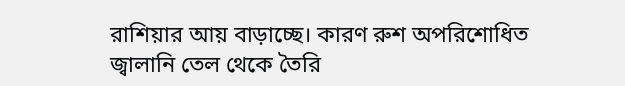রাশিয়ার আয় বাড়াচ্ছে। কারণ রুশ অপরিশোধিত জ্বালানি তেল থেকে তৈরি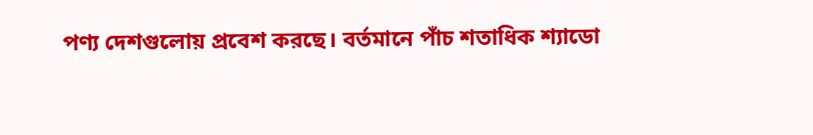পণ্য দেশগুলোয় প্রবেশ করছে। বর্তমানে পাঁচ শতাধিক শ্যাডো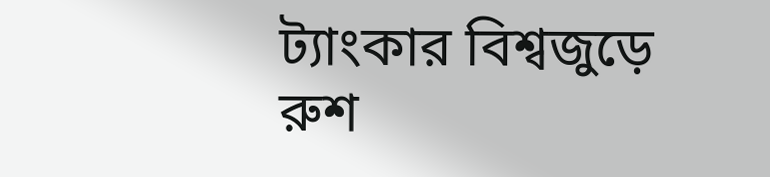ট্যাংকার বিশ্বজুড়ে রুশ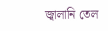জ্বালানি তেল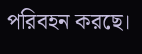পরিবহন করছে।